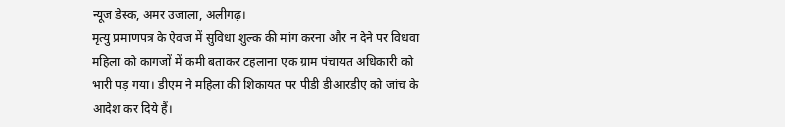न्यूज डेस्क, अमर उजाला, अलीगढ़।
मृत्यु प्रमाणपत्र के ऐवज में सुविधा शुल्क की मांग करना और न देने पर विधवा महिला को कागजों में कमी बताकर टहलाना एक ग्राम पंचायत अधिकारी को भारी पड़ गया। डीएम ने महिला की शिकायत पर पीडी डीआरडीए को जांच के आदेश कर दिये हैं।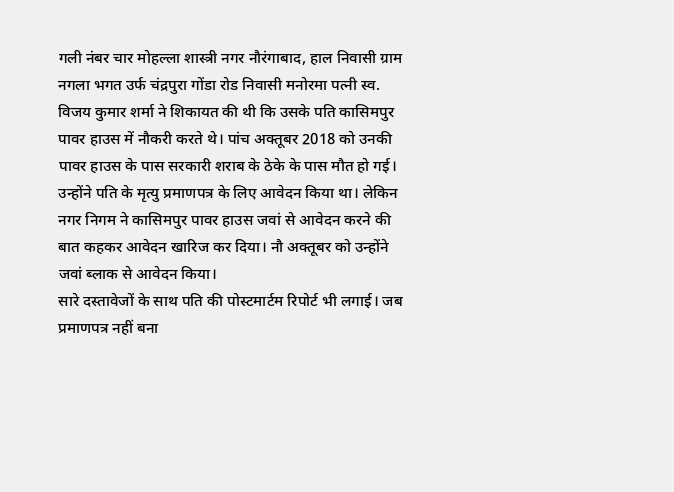गली नंबर चार मोहल्ला शास्त्री नगर नौरंगाबाद, हाल निवासी ग्राम नगला भगत उर्फ चंद्रपुरा गोंडा रोड निवासी मनोरमा पत्नी स्व. विजय कुमार शर्मा ने शिकायत की थी कि उसके पति कासिमपुर पावर हाउस में नौकरी करते थे। पांच अक्तूबर 2018 को उनकी पावर हाउस के पास सरकारी शराब के ठेके के पास मौत हो गई।
उन्होंने पति के मृत्यु प्रमाणपत्र के लिए आवेदन किया था। लेकिन नगर निगम ने कासिमपुर पावर हाउस जवां से आवेदन करने की बात कहकर आवेदन खारिज कर दिया। नौ अक्तूबर को उन्होंने जवां ब्लाक से आवेदन किया।
सारे दस्तावेजों के साथ पति की पोस्टमार्टम रिपोर्ट भी लगाई। जब प्रमाणपत्र नहीं बना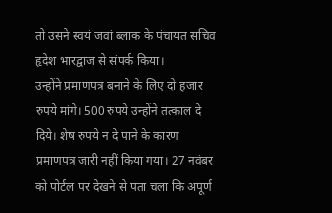तो उसने स्वयं जवां ब्लाक के पंचायत सचिव हृदेश भारद्वाज से संपर्क किया।
उन्होंने प्रमाणपत्र बनाने के लिए दो हजार रुपये मांगे। 500 रुपये उन्होंने तत्काल दे दिये। शेष रुपये न दे पाने के कारण प्रमाणपत्र जारी नहीं किया गया। 27 नवंबर को पोर्टल पर देखने से पता चला कि अपूर्ण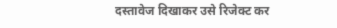दस्तावेज दिखाकर उसे रिजेक्ट कर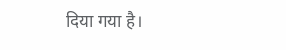दिया गया है।